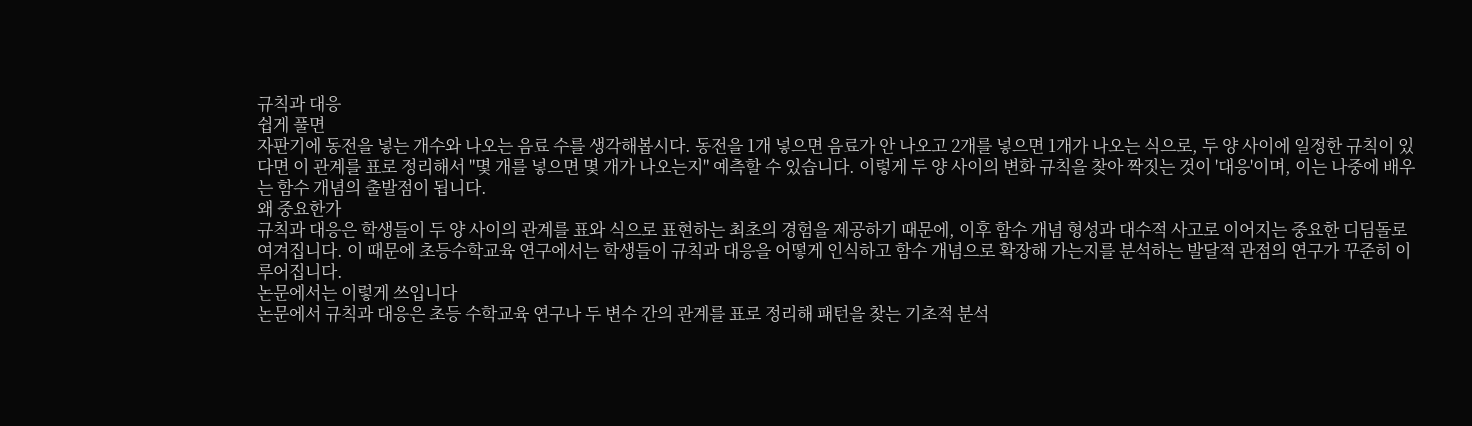규칙과 대응
쉽게 풀면
자판기에 동전을 넣는 개수와 나오는 음료 수를 생각해봅시다. 동전을 1개 넣으면 음료가 안 나오고 2개를 넣으면 1개가 나오는 식으로, 두 양 사이에 일정한 규칙이 있다면 이 관계를 표로 정리해서 "몇 개를 넣으면 몇 개가 나오는지" 예측할 수 있습니다. 이렇게 두 양 사이의 변화 규칙을 찾아 짝짓는 것이 '대응'이며, 이는 나중에 배우는 함수 개념의 출발점이 됩니다.
왜 중요한가
규칙과 대응은 학생들이 두 양 사이의 관계를 표와 식으로 표현하는 최초의 경험을 제공하기 때문에, 이후 함수 개념 형성과 대수적 사고로 이어지는 중요한 디딤돌로 여겨집니다. 이 때문에 초등수학교육 연구에서는 학생들이 규칙과 대응을 어떻게 인식하고 함수 개념으로 확장해 가는지를 분석하는 발달적 관점의 연구가 꾸준히 이루어집니다.
논문에서는 이렇게 쓰입니다
논문에서 규칙과 대응은 초등 수학교육 연구나 두 변수 간의 관계를 표로 정리해 패턴을 찾는 기초적 분석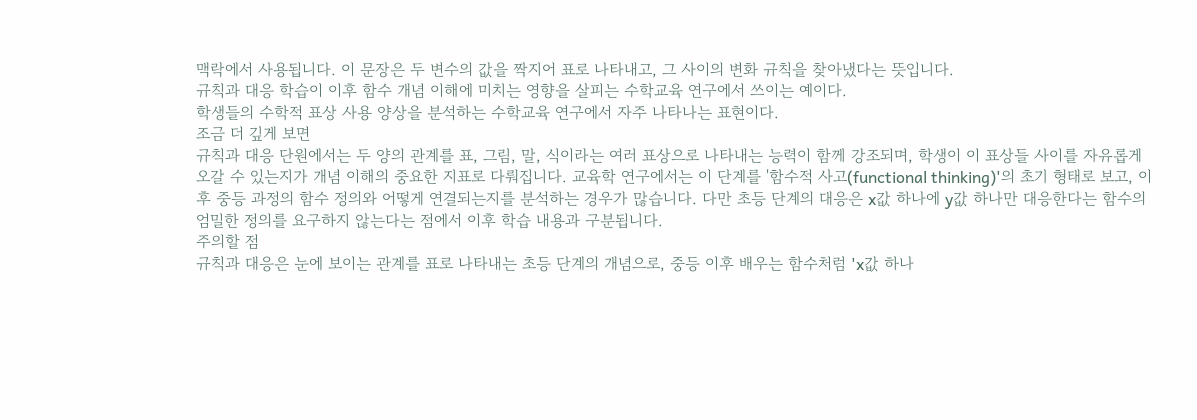맥락에서 사용됩니다. 이 문장은 두 변수의 값을 짝지어 표로 나타내고, 그 사이의 변화 규칙을 찾아냈다는 뜻입니다.
규칙과 대응 학습이 이후 함수 개념 이해에 미치는 영향을 살피는 수학교육 연구에서 쓰이는 예이다.
학생들의 수학적 표상 사용 양상을 분석하는 수학교육 연구에서 자주 나타나는 표현이다.
조금 더 깊게 보면
규칙과 대응 단원에서는 두 양의 관계를 표, 그림, 말, 식이라는 여러 표상으로 나타내는 능력이 함께 강조되며, 학생이 이 표상들 사이를 자유롭게 오갈 수 있는지가 개념 이해의 중요한 지표로 다뤄집니다. 교육학 연구에서는 이 단계를 '함수적 사고(functional thinking)'의 초기 형태로 보고, 이후 중등 과정의 함수 정의와 어떻게 연결되는지를 분석하는 경우가 많습니다. 다만 초등 단계의 대응은 x값 하나에 y값 하나만 대응한다는 함수의 엄밀한 정의를 요구하지 않는다는 점에서 이후 학습 내용과 구분됩니다.
주의할 점
규칙과 대응은 눈에 보이는 관계를 표로 나타내는 초등 단계의 개념으로, 중등 이후 배우는 함수처럼 'x값 하나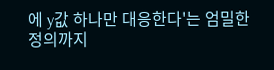에 y값 하나만 대응한다'는 엄밀한 정의까지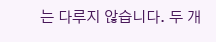는 다루지 않습니다. 두 개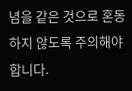념을 같은 것으로 혼동하지 않도록 주의해야 합니다.